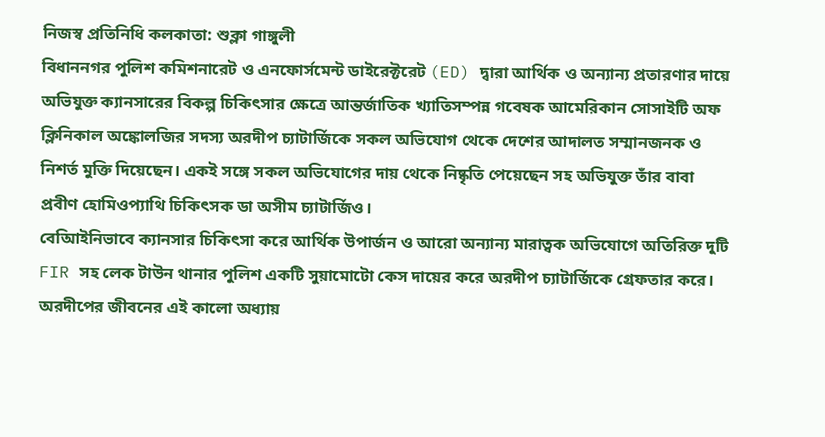নিজস্ব প্রতিনিধি কলকাতা: শুক্লা গাঙ্গুলী
বিধাননগর পুলিশ কমিশনারেট ও এনফোর্সমেন্ট ডাইরেক্টরেট (ED) দ্বারা আর্থিক ও অন্যান্য প্রতারণার দায়ে অভিযুক্ত ক্যানসারের বিকল্প চিকিৎসার ক্ষেত্রে আন্তর্জাতিক খ্যাতিসম্পন্ন গবেষক আমেরিকান সোসাইটি অফ ক্লিনিকাল অঙ্কোলজির সদস্য অরদীপ চ্যাটার্জিকে সকল অভিযোগ থেকে দেশের আদালত সম্মানজনক ও নিশর্ত মুক্তি দিয়েছেন। একই সঙ্গে সকল অভিযোগের দায় থেকে নিষ্কৃতি পেয়েছেন সহ অভিযুক্ত তাঁর বাবা প্রবীণ হোমিওপ্যাথি চিকিৎসক ডা অসীম চ্যাটার্জিও।
বেআিইনিভাবে ক্যানসার চিকিৎসা করে আর্থিক উপার্জন ও আরো অন্যান্য মারাত্বক অভিযোগে অতিরিক্ত দুটি FIR সহ লেক টাউন থানার পুলিশ একটি সুয়ামোটো কেস দায়ের করে অরদীপ চ্যাটার্জিকে গ্রেফতার করে। অরদীপের জীবনের এই কালো অধ্যায়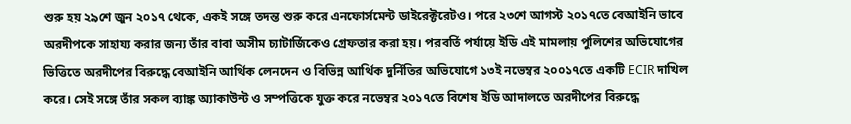শুরু হয় ২৯শে জুন ২০১৭ থেকে, একই সঙ্গে তদন্ত শুরু করে এনফোর্সমেন্ট ডাইরেক্টরেটও। পরে ২৩শে আগস্ট ২০১৭তে বেআইনি ভাবে অরদীপকে সাহায্য করার জন্য তাঁর বাবা অসীম চ্যাটার্জিকেও গ্রেফতার করা হয়। পরবর্তি পর্যায়ে ইডি এই মামলায় পুলিশের অভিযোগের ভিত্তিতে অরদীপের বিরুদ্ধে বেআইনি আর্থিক লেনদেন ও বিভিন্ন আর্থিক দুর্নিতির অভিযোগে ১৩ই নভেম্বর ২০০১৭তে একটি ECIR দাখিল করে। সেই সঙ্গে তাঁর সকল ব্যাঙ্ক অ্যাকাউন্ট ও সম্পত্তিকে যুক্ত করে নভেম্বর ২০১৭তে বিশেষ ইডি আদালতে অরদীপের বিরুদ্ধে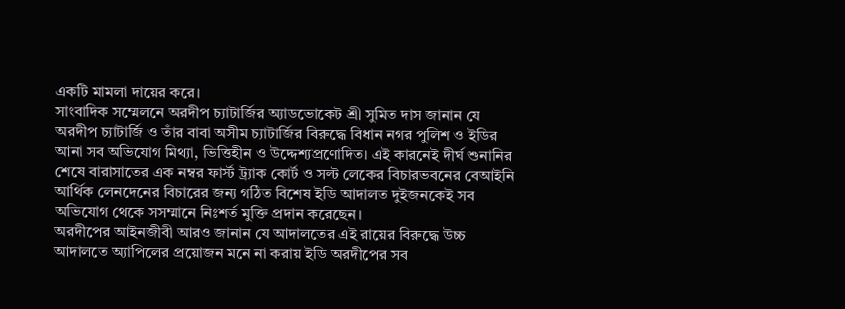একটি মামলা দায়ের করে।
সাংবাদিক সম্মেলনে অরদীপ চ্যাটার্জির অ্যাডভোকেট শ্রী সুমিত দাস জানান যে অরদীপ চ্যাটার্জি ও তাঁর বাবা অসীম চ্যাটার্জির বিরুদ্ধে বিধান নগর পুলিশ ও ইডির আনা সব অভিযোগ মিথ্যা, ভিত্তিহীন ও উদ্দেশ্যপ্রণোদিত। এই কারনেই দীর্ঘ শুনানির শেষে বারাসাতের এক নম্বর ফার্স্ট ট্র্যাক কোর্ট ও সল্ট লেকের বিচারভবনের বেআইনি আর্থিক লেনদেনের বিচারের জন্য গঠিত বিশেষ ইডি আদালত দুইজনকেই সব অভিযোগ থেকে সসম্মানে নিঃশর্ত মুক্তি প্রদান করেছেন।
অরদীপের আইনজীবী আরও জানান যে আদালতের এই রায়ের বিরুদ্ধে উচ্চ আদালতে অ্যাপিলের প্রয়োজন মনে না করায় ইডি অরদীপের সব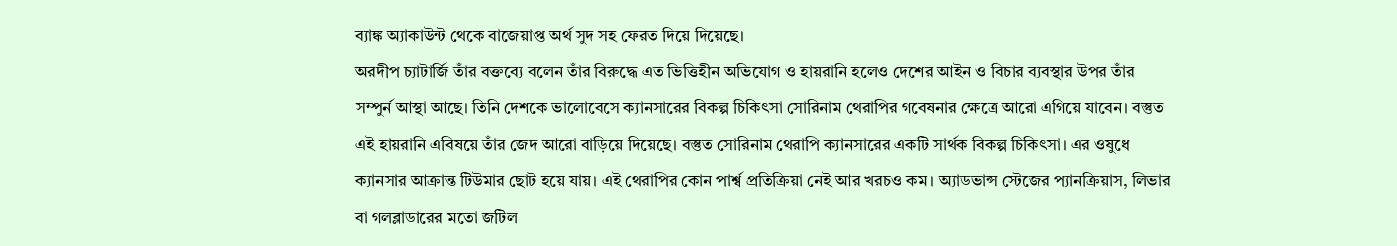ব্যাঙ্ক অ্যাকাউন্ট থেকে বাজেয়াপ্ত অর্থ সুদ সহ ফেরত দিয়ে দিয়েছে।
অরদীপ চ্যাটার্জি তাঁর বক্তব্যে বলেন তাঁর বিরুদ্ধে এত ভিত্তিহীন অভিযোগ ও হায়রানি হলেও দেশের আইন ও বিচার ব্যবস্থার উপর তাঁর সম্পুর্ন আস্থা আছে। তিনি দেশকে ভালোবেসে ক্যানসারের বিকল্প চিকিৎসা সোরিনাম থেরাপির গবেষনার ক্ষেত্রে আরো এগিয়ে যাবেন। বস্তুত এই হায়রানি এবিষয়ে তাঁর জেদ আরো বাড়িয়ে দিয়েছে। বস্তুত সোরিনাম থেরাপি ক্যানসারের একটি সার্থক বিকল্প চিকিৎসা। এর ওষুধে ক্যানসার আক্রান্ত টিউমার ছোট হয়ে যায়। এই থেরাপির কোন পার্শ্ব প্রতিক্রিয়া নেই আর খরচও কম। অ্যাডভান্স স্টেজের প্যানক্রিয়াস, লিভার বা গলব্লাডারের মতো জটিল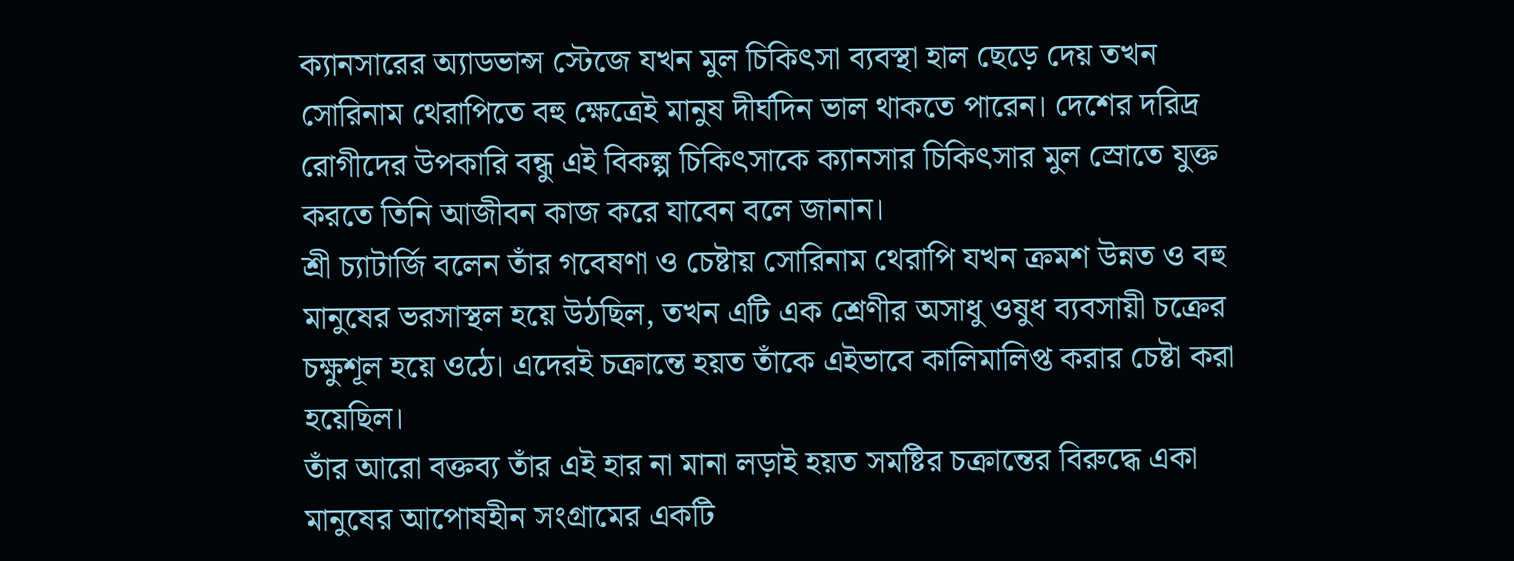ক্যানসারের অ্যাডভান্স স্টেজে যখন মুল চিকিৎসা ব্যবস্থা হাল ছেড়ে দেয় তখন সোরিনাম থেরাপিতে বহু ক্ষেত্রেই মানুষ দীর্ঘদিন ভাল থাকতে পারেন। দেশের দরিদ্র রোগীদের উপকারি বন্ধু এই বিকল্প চিকিৎসাকে ক্যানসার চিকিৎসার মুল স্রোতে যুক্ত করতে তিনি আজীবন কাজ করে যাবেন বলে জানান।
শ্রী চ্যাটার্জি বলেন তাঁর গবেষণা ও চেষ্টায় সোরিনাম থেরাপি যখন ক্রমশ উন্নত ও বহু মানুষের ভরসাস্থল হয়ে উঠছিল, তখন এটি এক শ্রেণীর অসাধু ওষুধ ব্যবসায়ী চক্রের চক্ষুশূল হয়ে ওঠে। এদেরই চক্রান্তে হয়ত তাঁকে এইভাবে কালিমালিপ্ত করার চেষ্টা করা হয়েছিল।
তাঁর আরো বক্তব্য তাঁর এই হার না মানা লড়াই হয়ত সমষ্টির চক্রান্তের বিরুদ্ধে একা মানুষের আপোষহীন সংগ্রামের একটি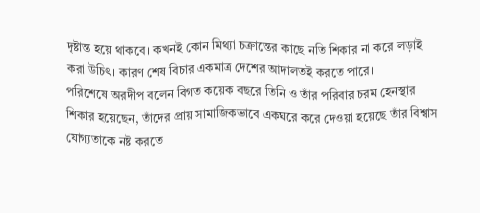দৃষ্টান্ত হয়ে থাকবে। কখনই কোন মিথ্যা চক্রান্তের কাছে নতি শিকার না করে লড়াই করা উচিৎ। কারণ শেষ বিচার একমাত্র দেশের আদালতই করতে পারে।
পরিশেষে অরদীপ বলেন বিগত কয়েক বছরে তিনি ও তাঁর পরিবার চরম হেনস্থার শিকার হয়েছেন, তাঁদের প্রায় সামাজিকভাবে একঘরে করে দেওয়া হয়েছে তাঁর বিশ্বাস যোগ্যতাকে নষ্ট করতে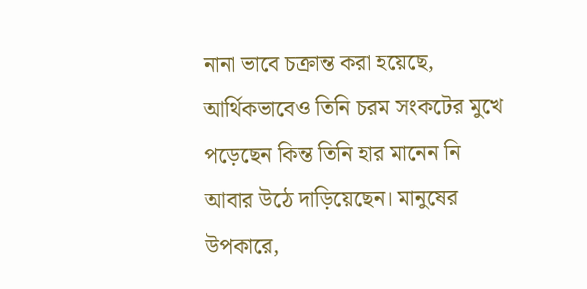নানা ভাবে চক্রান্ত করা হয়েছে, আর্থিকভাবেও তিনি চরম সংকটের মুখে পড়েছেন কিন্ত তিনি হার মানেন নি আবার উঠে দাড়িয়েছেন। মানুষের উপকারে,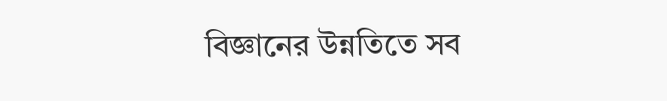বিজ্ঞানের উন্নতিতে সব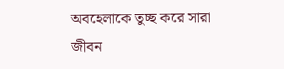অবহেলাকে তুচ্ছ করে সারা জীবন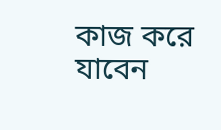কাজ করে যাবেন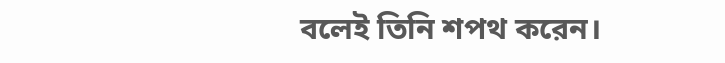বলেই তিনি শপথ করেন।